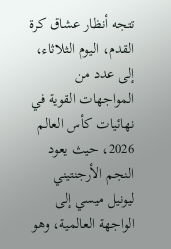تتجه أنظار عشاق كرة القدم، اليوم الثلاثاء، إلى عدد من المواجهات القوية في نهائيات كأس العالم 2026، حيث يعود النجم الأرجنتيني ليونيل ميسي إلى الواجهة العالمية، وهو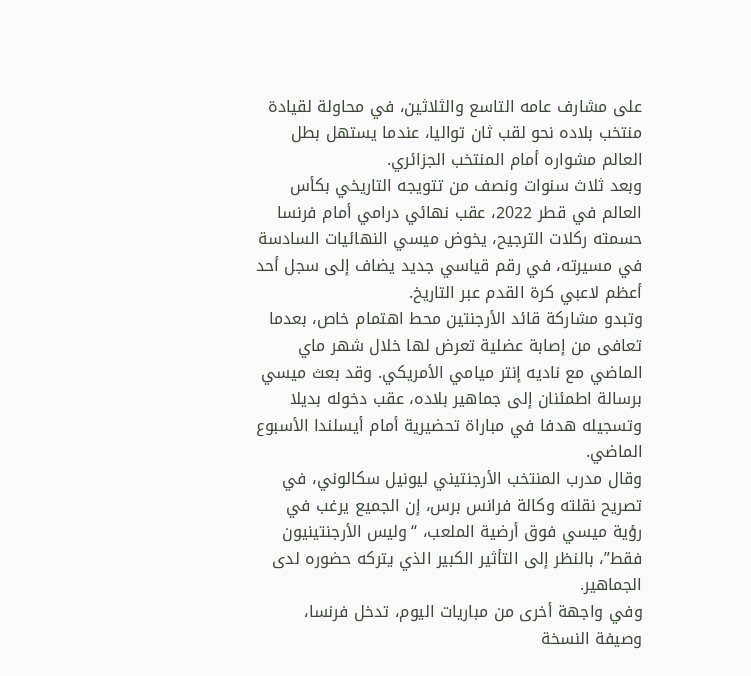على مشارف عامه التاسع والثلاثين، في محاولة لقيادة منتخب بلاده نحو لقب ثان تواليا، عندما يستهل بطل العالم مشواره أمام المنتخب الجزائري.
وبعد ثلاث سنوات ونصف من تتويجه التاريخي بكأس العالم في قطر 2022، عقب نهائي درامي أمام فرنسا حسمته ركلات الترجيح، يخوض ميسي النهائيات السادسة في مسيرته، في رقم قياسي جديد يضاف إلى سجل أحد أعظم لاعبي كرة القدم عبر التاريخ.
وتبدو مشاركة قائد الأرجنتين محط اهتمام خاص، بعدما تعافى من إصابة عضلية تعرض لها خلال شهر ماي الماضي مع ناديه إنتر ميامي الأمريكي. وقد بعث ميسي برسالة اطمئنان إلى جماهير بلاده، عقب دخوله بديلا وتسجيله هدفا في مباراة تحضيرية أمام أيسلندا الأسبوع الماضي.
وقال مدرب المنتخب الأرجنتيني ليونيل سكالوني، في تصريح نقلته وكالة فرانس برس، إن الجميع يرغب في رؤية ميسي فوق أرضية الملعب، “وليس الأرجنتينيون فقط”، بالنظر إلى التأثير الكبير الذي يتركه حضوره لدى الجماهير.
وفي واجهة أخرى من مباريات اليوم، تدخل فرنسا، وصيفة النسخة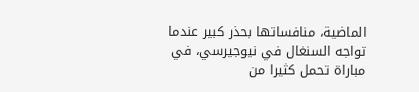الماضية، منافساتها بحذر كبير عندما تواجه السنغال في نيوجيرسي، في مباراة تحمل كثيرا من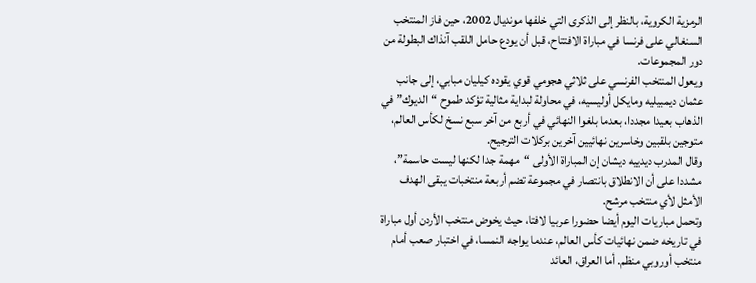الرمزية الكروية، بالنظر إلى الذكرى التي خلفها مونديال 2002، حين فاز المنتخب السنغالي على فرنسا في مباراة الافتتاح، قبل أن يودع حامل اللقب آنذاك البطولة من دور المجموعات.
ويعول المنتخب الفرنسي على ثلاثي هجومي قوي يقوده كيليان مبابي، إلى جانب عثمان ديمبيليه ومايكل أوليسيه، في محاولة لبداية مثالية تؤكد طموح “الديوك” في الذهاب بعيدا مجددا، بعدما بلغوا النهائي في أربع من آخر سبع نسخ لكأس العالم، متوجين بلقبين وخاسرين نهائيين آخرين بركلات الترجيح.
وقال المدرب ديدييه ديشان إن المباراة الأولى “مهمة جدا لكنها ليست حاسمة”، مشددا على أن الانطلاق بانتصار في مجموعة تضم أربعة منتخبات يبقى الهدف الأمثل لأي منتخب مرشح.
وتحمل مباريات اليوم أيضا حضورا عربيا لافتا، حيث يخوض منتخب الأردن أول مباراة في تاريخه ضمن نهائيات كأس العالم، عندما يواجه النمسا، في اختبار صعب أمام منتخب أوروبي منظم. أما العراق، العائد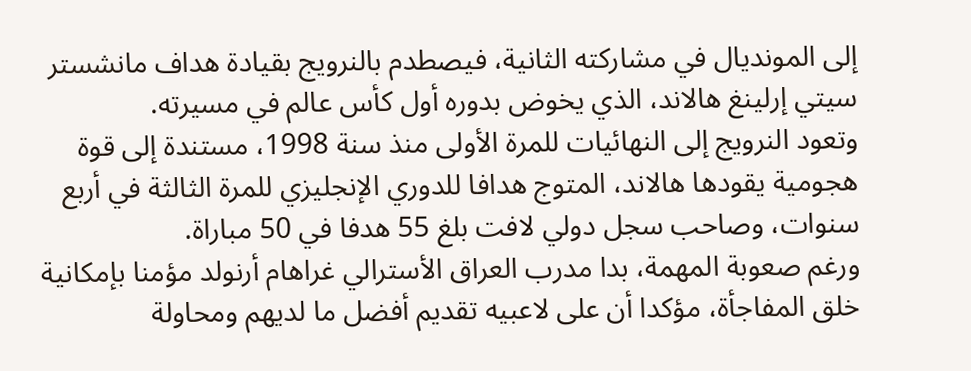إلى المونديال في مشاركته الثانية، فيصطدم بالنرويج بقيادة هداف مانشستر سيتي إرلينغ هالاند، الذي يخوض بدوره أول كأس عالم في مسيرته.
وتعود النرويج إلى النهائيات للمرة الأولى منذ سنة 1998، مستندة إلى قوة هجومية يقودها هالاند، المتوج هدافا للدوري الإنجليزي للمرة الثالثة في أربع سنوات، وصاحب سجل دولي لافت بلغ 55 هدفا في 50 مباراة.
ورغم صعوبة المهمة، بدا مدرب العراق الأسترالي غراهام أرنولد مؤمنا بإمكانية خلق المفاجأة، مؤكدا أن على لاعبيه تقديم أفضل ما لديهم ومحاولة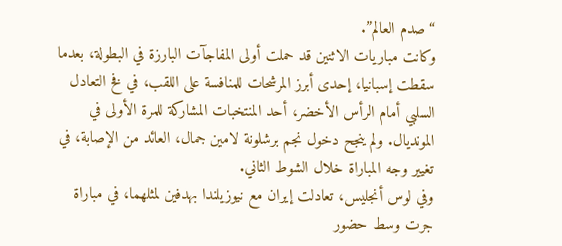“صدم العالم”.
وكانت مباريات الاثنين قد حملت أولى المفاجآت البارزة في البطولة، بعدما سقطت إسبانيا، إحدى أبرز المرشحات للمنافسة على اللقب، في فخ التعادل السلبي أمام الرأس الأخضر، أحد المنتخبات المشاركة للمرة الأولى في المونديال. ولم ينجح دخول نجم برشلونة لامين جمال، العائد من الإصابة، في تغيير وجه المباراة خلال الشوط الثاني.
وفي لوس أنجليس، تعادلت إيران مع نيوزيلندا بهدفين لمثلهما، في مباراة جرت وسط حضور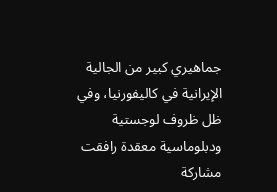جماهيري كبير من الجالية الإيرانية في كاليفورنيا، وفي ظل ظروف لوجستية ودبلوماسية معقدة رافقت مشاركة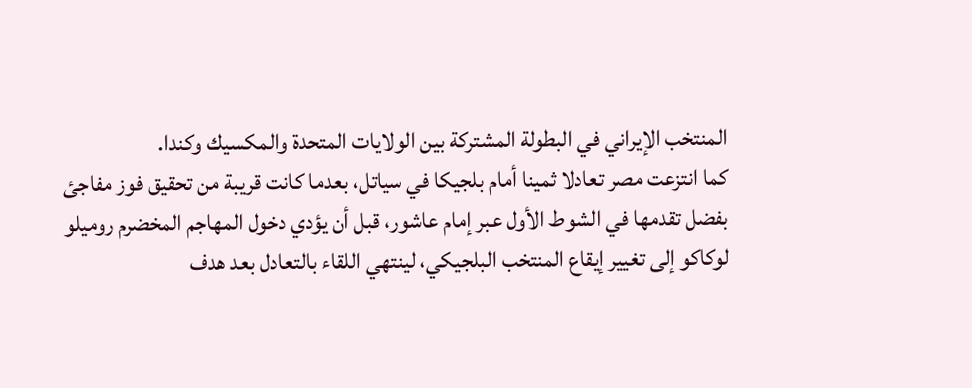المنتخب الإيراني في البطولة المشتركة بين الولايات المتحدة والمكسيك وكندا.
كما انتزعت مصر تعادلا ثمينا أمام بلجيكا في سياتل، بعدما كانت قريبة من تحقيق فوز مفاجئ بفضل تقدمها في الشوط الأول عبر إمام عاشور، قبل أن يؤدي دخول المهاجم المخضرم روميلو لوكاكو إلى تغيير إيقاع المنتخب البلجيكي، لينتهي اللقاء بالتعادل بعد هدف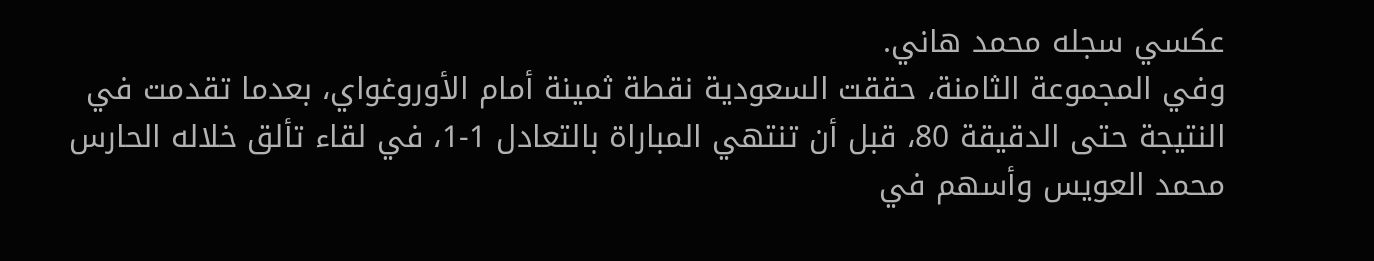عكسي سجله محمد هاني.
وفي المجموعة الثامنة، حققت السعودية نقطة ثمينة أمام الأوروغواي، بعدما تقدمت في النتيجة حتى الدقيقة 80، قبل أن تنتهي المباراة بالتعادل 1-1، في لقاء تألق خلاله الحارس محمد العويس وأسهم في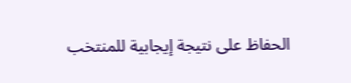الحفاظ على نتيجة إيجابية للمنتخب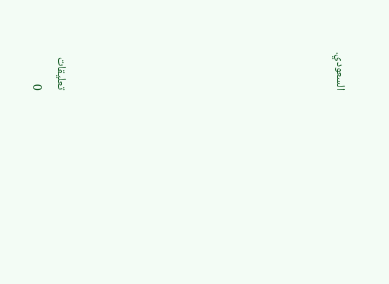السعودي.










تعليقات
0